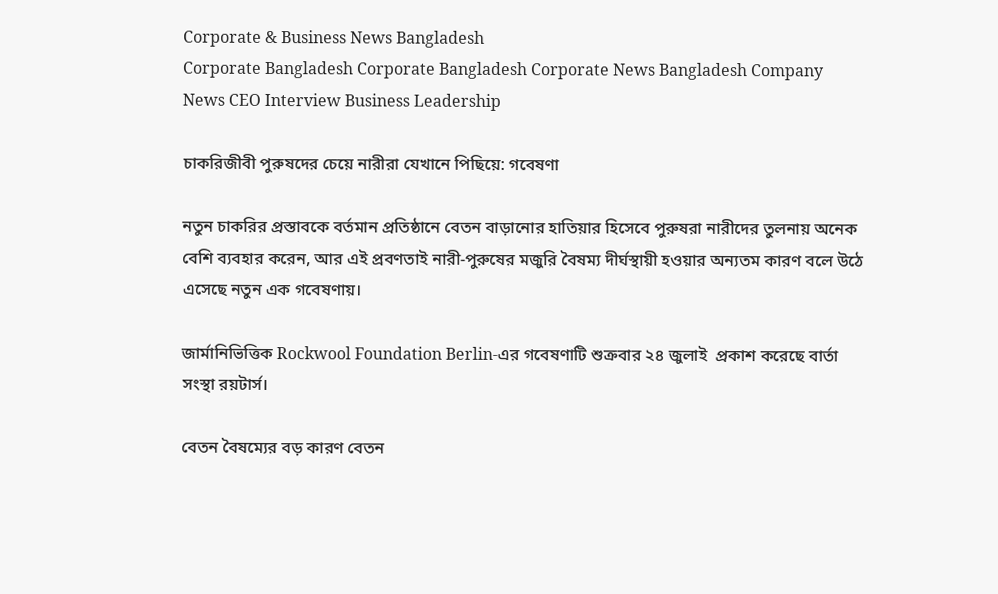Corporate & Business News Bangladesh
Corporate Bangladesh Corporate Bangladesh Corporate News Bangladesh Company News CEO Interview Business Leadership

চাকরিজীবী পুরুষদের চেয়ে নারীরা যেখানে পিছিয়ে: গবেষণা

নতুন চাকরির প্রস্তাবকে বর্তমান প্রতিষ্ঠানে বেতন বাড়ানোর হাতিয়ার হিসেবে পুরুষরা নারীদের তুলনায় অনেক বেশি ব্যবহার করেন, আর এই প্রবণতাই নারী-পুরুষের মজুরি বৈষম্য দীর্ঘস্থায়ী হওয়ার অন্যতম কারণ বলে উঠে এসেছে নতুন এক গবেষণায়।

জার্মানিভিত্তিক Rockwool Foundation Berlin-এর গবেষণাটি শুক্রবার ২৪ জুলাই  প্রকাশ করেছে বার্তা সংস্থা রয়টার্স।

বেতন বৈষম্যের বড় কারণ বেতন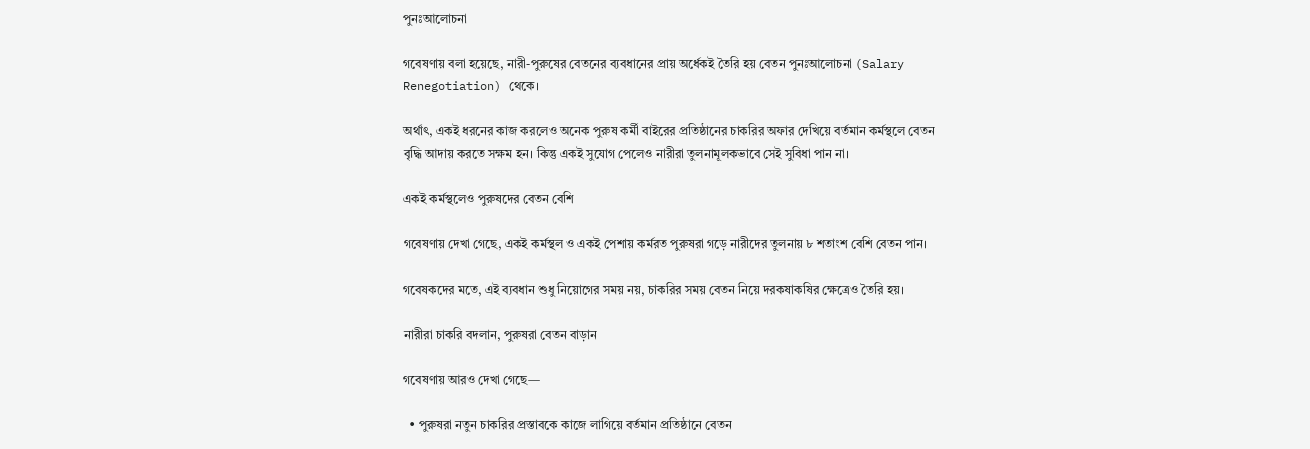পুনঃআলোচনা

গবেষণায় বলা হয়েছে, নারী-পুরুষের বেতনের ব্যবধানের প্রায় অর্ধেকই তৈরি হয় বেতন পুনঃআলোচনা (Salary Renegotiation) থেকে।

অর্থাৎ, একই ধরনের কাজ করলেও অনেক পুরুষ কর্মী বাইরের প্রতিষ্ঠানের চাকরির অফার দেখিয়ে বর্তমান কর্মস্থলে বেতন বৃদ্ধি আদায় করতে সক্ষম হন। কিন্তু একই সুযোগ পেলেও নারীরা তুলনামূলকভাবে সেই সুবিধা পান না।

একই কর্মস্থলেও পুরুষদের বেতন বেশি

গবেষণায় দেখা গেছে, একই কর্মস্থল ও একই পেশায় কর্মরত পুরুষরা গড়ে নারীদের তুলনায় ৮ শতাংশ বেশি বেতন পান।

গবেষকদের মতে, এই ব্যবধান শুধু নিয়োগের সময় নয়, চাকরির সময় বেতন নিয়ে দরকষাকষির ক্ষেত্রেও তৈরি হয়।

নারীরা চাকরি বদলান, পুরুষরা বেতন বাড়ান

গবেষণায় আরও দেখা গেছে—

  • পুরুষরা নতুন চাকরির প্রস্তাবকে কাজে লাগিয়ে বর্তমান প্রতিষ্ঠানে বেতন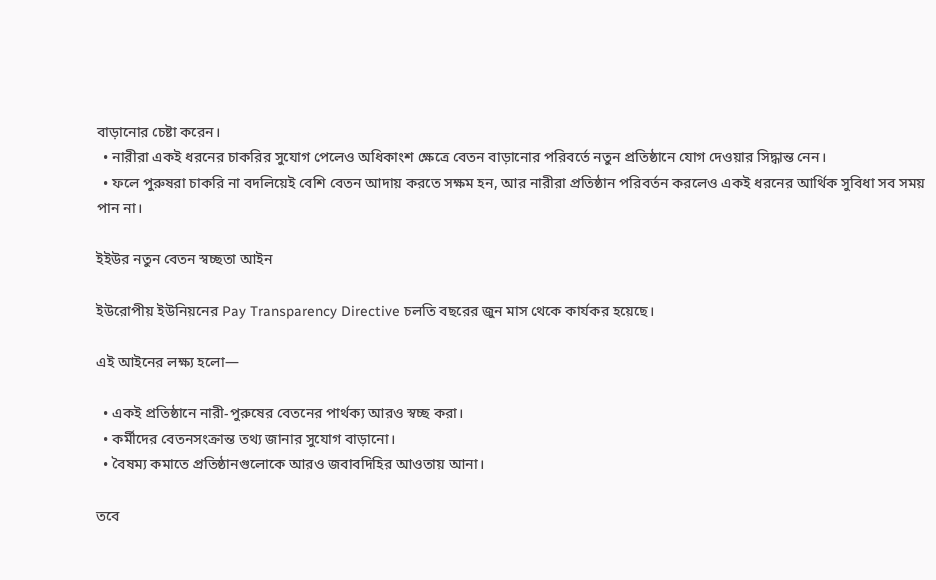বাড়ানোর চেষ্টা করেন।
  • নারীরা একই ধরনের চাকরির সুযোগ পেলেও অধিকাংশ ক্ষেত্রে বেতন বাড়ানোর পরিবর্তে নতুন প্রতিষ্ঠানে যোগ দেওয়ার সিদ্ধান্ত নেন।
  • ফলে পুরুষরা চাকরি না বদলিয়েই বেশি বেতন আদায় করতে সক্ষম হন, আর নারীরা প্রতিষ্ঠান পরিবর্তন করলেও একই ধরনের আর্থিক সুবিধা সব সময় পান না।

ইইউর নতুন বেতন স্বচ্ছতা আইন

ইউরোপীয় ইউনিয়নের Pay Transparency Directive চলতি বছরের জুন মাস থেকে কার্যকর হয়েছে।

এই আইনের লক্ষ্য হলো—

  • একই প্রতিষ্ঠানে নারী-পুরুষের বেতনের পার্থক্য আরও স্বচ্ছ করা।
  • কর্মীদের বেতনসংক্রান্ত তথ্য জানার সুযোগ বাড়ানো।
  • বৈষম্য কমাতে প্রতিষ্ঠানগুলোকে আরও জবাবদিহির আওতায় আনা।

তবে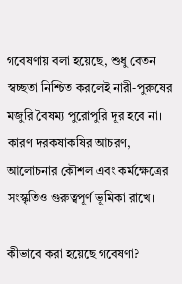গবেষণায় বলা হয়েছে, শুধু বেতন স্বচ্ছতা নিশ্চিত করলেই নারী-পুরুষের মজুরি বৈষম্য পুরোপুরি দূর হবে না। কারণ দরকষাকষির আচরণ, আলোচনার কৌশল এবং কর্মক্ষেত্রের সংস্কৃতিও গুরুত্বপূর্ণ ভূমিকা রাখে।

কীভাবে করা হয়েছে গবেষণা?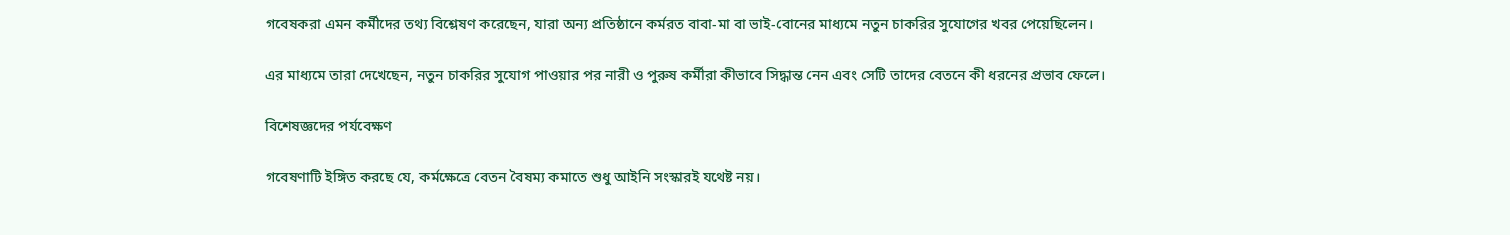গবেষকরা এমন কর্মীদের তথ্য বিশ্লেষণ করেছেন, যারা অন্য প্রতিষ্ঠানে কর্মরত বাবা-মা বা ভাই-বোনের মাধ্যমে নতুন চাকরির সুযোগের খবর পেয়েছিলেন।

এর মাধ্যমে তারা দেখেছেন, নতুন চাকরির সুযোগ পাওয়ার পর নারী ও পুরুষ কর্মীরা কীভাবে সিদ্ধান্ত নেন এবং সেটি তাদের বেতনে কী ধরনের প্রভাব ফেলে।

বিশেষজ্ঞদের পর্যবেক্ষণ

গবেষণাটি ইঙ্গিত করছে যে, কর্মক্ষেত্রে বেতন বৈষম্য কমাতে শুধু আইনি সংস্কারই যথেষ্ট নয়।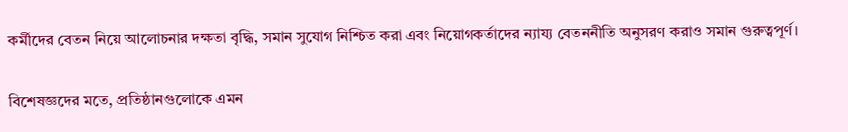কর্মীদের বেতন নিয়ে আলোচনার দক্ষতা বৃদ্ধি, সমান সুযোগ নিশ্চিত করা এবং নিয়োগকর্তাদের ন্যায্য বেতননীতি অনুসরণ করাও সমান গুরুত্বপূর্ণ।

বিশেষজ্ঞদের মতে, প্রতিষ্ঠানগুলোকে এমন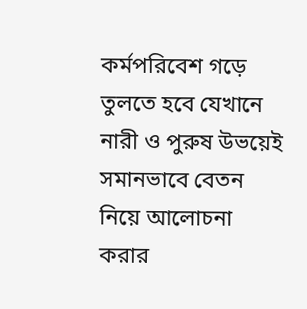কর্মপরিবেশ গড়ে তুলতে হবে যেখানে নারী ও পুরুষ উভয়েই সমানভাবে বেতন নিয়ে আলোচনা করার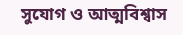সুযোগ ও আত্মবিশ্বাস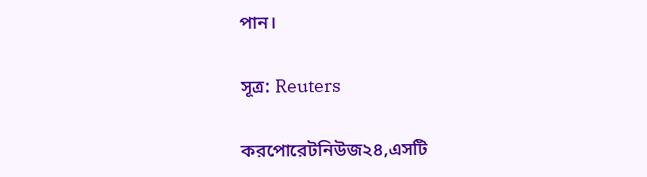পান।

সূত্র: Reuters

করপোরেটনিউজ২৪,এসটি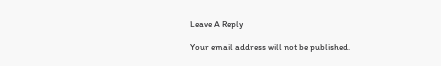Leave A Reply

Your email address will not be published.